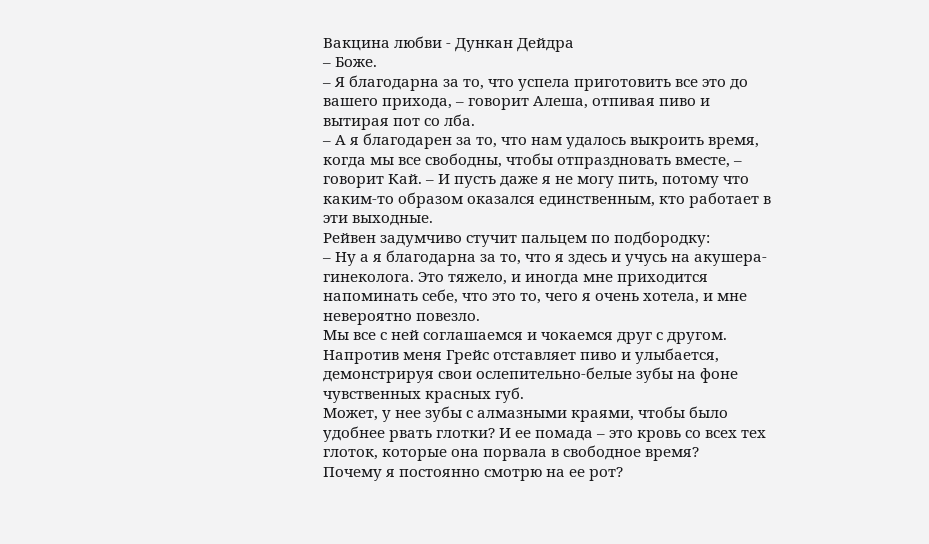Вакцина любви - Дункан Дейдра
– Боже.
– Я благодарна за то, что успела приготовить все это до вашего прихода, – говорит Алеша, отпивая пиво и вытирая пот со лба.
– А я благодарен за то, что нам удалось выкроить время, когда мы все свободны, чтобы отпраздновать вместе, – говорит Кай. – И пусть даже я не могу пить, потому что каким-то образом оказался единственным, кто работает в эти выходные.
Рейвен задумчиво стучит пальцем по подбородку:
– Ну а я благодарна за то, что я здесь и учусь на акушера-гинеколога. Это тяжело, и иногда мне приходится напоминать себе, что это то, чего я очень хотела, и мне невероятно повезло.
Мы все с ней соглашаемся и чокаемся друг с другом.
Напротив меня Грейс отставляет пиво и улыбается, демонстрируя свои ослепительно-белые зубы на фоне чувственных красных губ.
Может, у нее зубы с алмазными краями, чтобы было удобнее рвать глотки? И ее помада – это кровь со всех тех глоток, которые она порвала в свободное время?
Почему я постоянно смотрю на ее рот?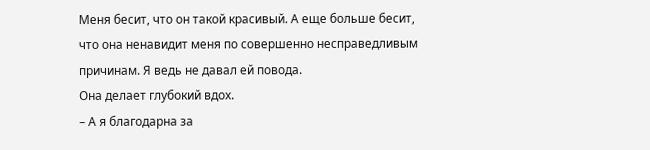Меня бесит, что он такой красивый. А еще больше бесит, что она ненавидит меня по совершенно несправедливым причинам. Я ведь не давал ей повода.
Она делает глубокий вдох.
– А я благодарна за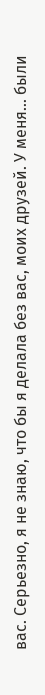вас. Серьезно, я не знаю, что бы я делала без вас, моих друзей. У меня… были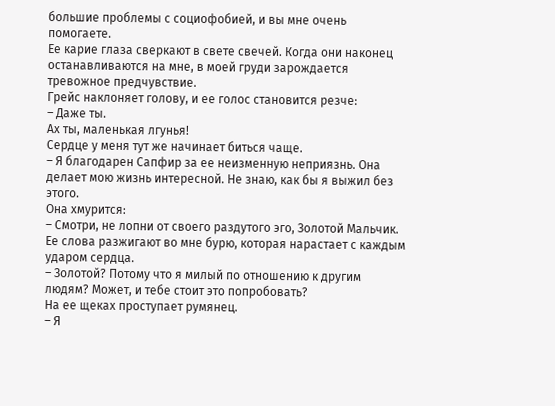большие проблемы с социофобией, и вы мне очень помогаете.
Ее карие глаза сверкают в свете свечей. Когда они наконец останавливаются на мне, в моей груди зарождается тревожное предчувствие.
Грейс наклоняет голову, и ее голос становится резче:
– Даже ты.
Ах ты, маленькая лгунья!
Сердце у меня тут же начинает биться чаще.
– Я благодарен Сапфир за ее неизменную неприязнь. Она делает мою жизнь интересной. Не знаю, как бы я выжил без этого.
Она хмурится:
– Смотри, не лопни от своего раздутого эго, Золотой Мальчик.
Ее слова разжигают во мне бурю, которая нарастает с каждым ударом сердца.
– Золотой? Потому что я милый по отношению к другим людям? Может, и тебе стоит это попробовать?
На ее щеках проступает румянец.
– Я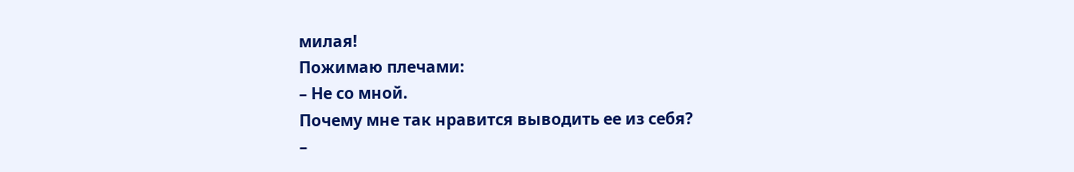милая!
Пожимаю плечами:
– Не со мной.
Почему мне так нравится выводить ее из себя?
–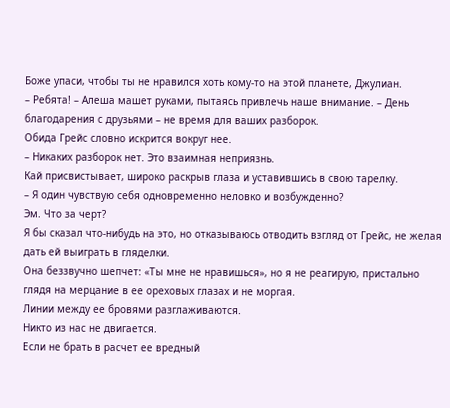Боже упаси, чтобы ты не нравился хоть кому-то на этой планете, Джулиан.
– Ребята! – Алеша машет руками, пытаясь привлечь наше внимание. – День благодарения с друзьями – не время для ваших разборок.
Обида Грейс словно искрится вокруг нее.
– Никаких разборок нет. Это взаимная неприязнь.
Кай присвистывает, широко раскрыв глаза и уставившись в свою тарелку.
– Я один чувствую себя одновременно неловко и возбужденно?
Эм. Что за черт?
Я бы сказал что-нибудь на это, но отказываюсь отводить взгляд от Грейс, не желая дать ей выиграть в гляделки.
Она беззвучно шепчет: «Ты мне не нравишься», но я не реагирую, пристально глядя на мерцание в ее ореховых глазах и не моргая.
Линии между ее бровями разглаживаются.
Никто из нас не двигается.
Если не брать в расчет ее вредный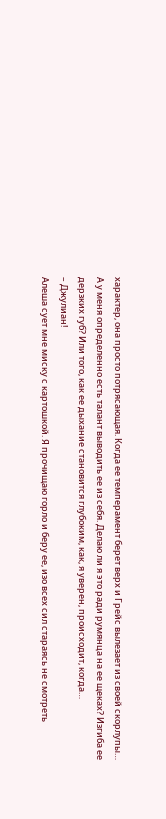характер, она просто потрясающая. Когда ее темперамент берет верх и Грейс вылезает из своей скорлупы…
А у меня определенно есть талант выводить ее из себя. Делаю ли я это ради румянца на ее щеках? Изгиба ее дерзких губ? Или того, как ее дыхание становится глубоким, как, я уверен, происходит, когда…
– Джулиан!
Алеша сует мне миску с картошкой. Я прочищаю горло и беру ее, изо всех сил стараясь не смотреть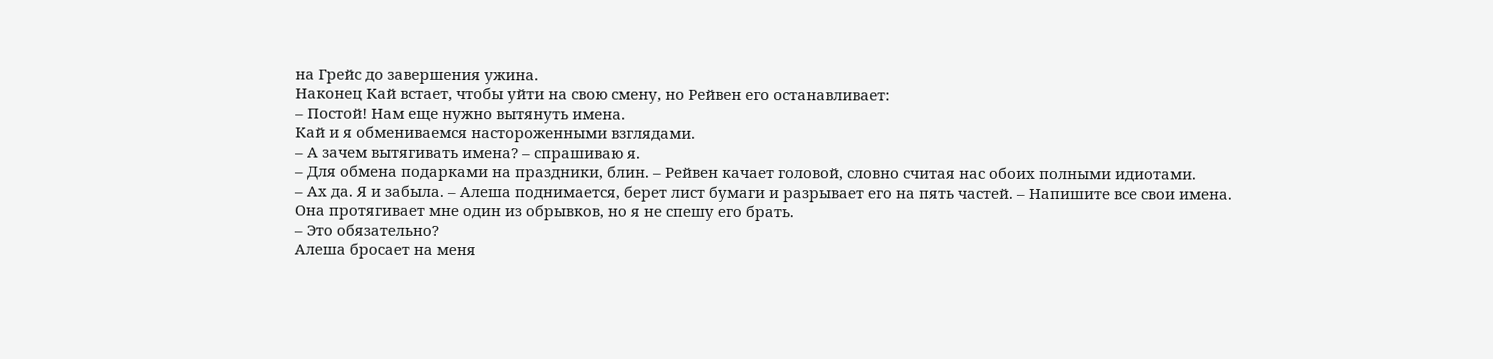на Грейс до завершения ужина.
Наконец Кай встает, чтобы уйти на свою смену, но Рейвен его останавливает:
– Постой! Нам еще нужно вытянуть имена.
Кай и я обмениваемся настороженными взглядами.
– А зачем вытягивать имена? – спрашиваю я.
– Для обмена подарками на праздники, блин. – Рейвен качает головой, словно считая нас обоих полными идиотами.
– Ах да. Я и забыла. – Алеша поднимается, берет лист бумаги и разрывает его на пять частей. – Напишите все свои имена.
Она протягивает мне один из обрывков, но я не спешу его брать.
– Это обязательно?
Алеша бросает на меня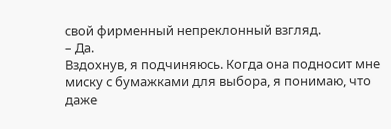свой фирменный непреклонный взгляд.
– Да.
Вздохнув, я подчиняюсь. Когда она подносит мне миску с бумажками для выбора, я понимаю, что даже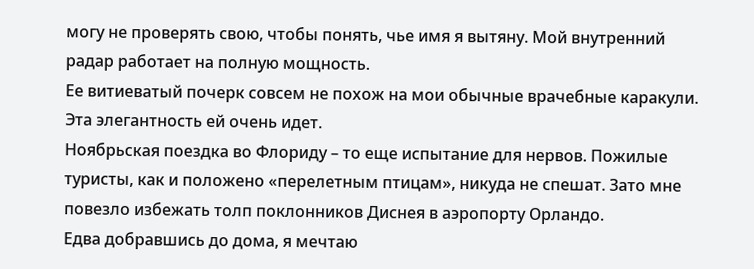могу не проверять свою, чтобы понять, чье имя я вытяну. Мой внутренний радар работает на полную мощность.
Ее витиеватый почерк совсем не похож на мои обычные врачебные каракули. Эта элегантность ей очень идет.
Ноябрьская поездка во Флориду – то еще испытание для нервов. Пожилые туристы, как и положено «перелетным птицам», никуда не спешат. Зато мне повезло избежать толп поклонников Диснея в аэропорту Орландо.
Едва добравшись до дома, я мечтаю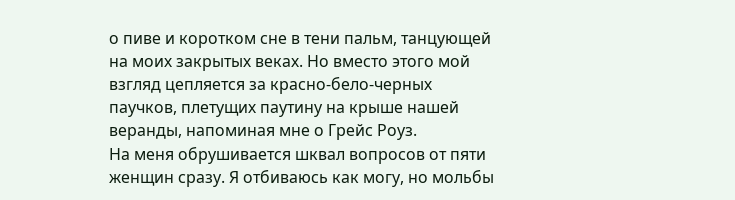о пиве и коротком сне в тени пальм, танцующей на моих закрытых веках. Но вместо этого мой взгляд цепляется за красно-бело-черных паучков, плетущих паутину на крыше нашей веранды, напоминая мне о Грейс Роуз.
На меня обрушивается шквал вопросов от пяти женщин сразу. Я отбиваюсь как могу, но мольбы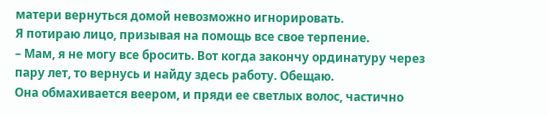матери вернуться домой невозможно игнорировать.
Я потираю лицо, призывая на помощь все свое терпение.
– Мам, я не могу все бросить. Вот когда закончу ординатуру через пару лет, то вернусь и найду здесь работу. Обещаю.
Она обмахивается веером, и пряди ее светлых волос, частично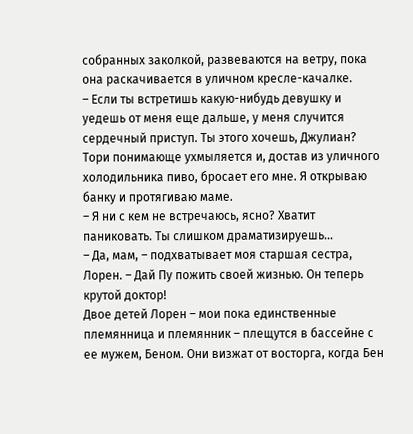собранных заколкой, развеваются на ветру, пока она раскачивается в уличном кресле-качалке.
– Если ты встретишь какую-нибудь девушку и уедешь от меня еще дальше, у меня случится сердечный приступ. Ты этого хочешь, Джулиан?
Тори понимающе ухмыляется и, достав из уличного холодильника пиво, бросает его мне. Я открываю банку и протягиваю маме.
– Я ни с кем не встречаюсь, ясно? Хватит паниковать. Ты слишком драматизируешь…
– Да, мам, – подхватывает моя старшая сестра, Лорен. – Дай Пу пожить своей жизнью. Он теперь крутой доктор!
Двое детей Лорен – мои пока единственные племянница и племянник – плещутся в бассейне с ее мужем, Беном. Они визжат от восторга, когда Бен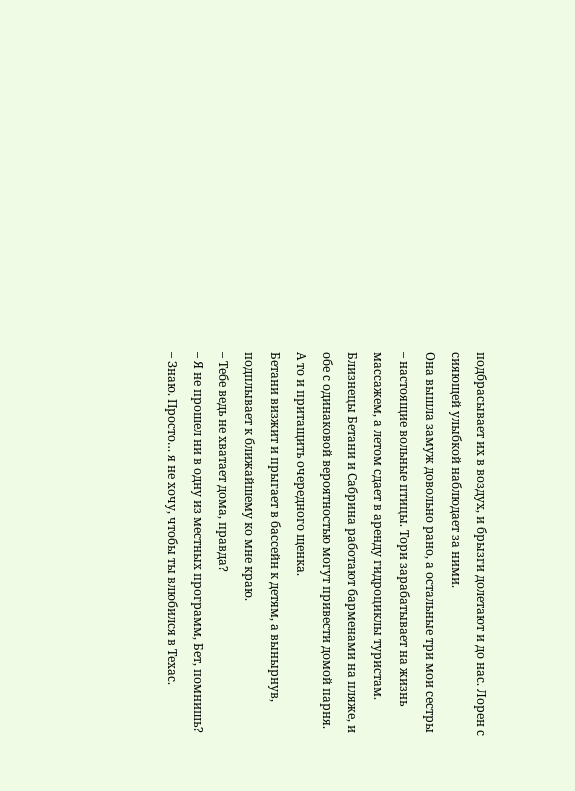подбрасывает их в воздух, и брызги долетают и до нас. Лорен с сияющей улыбкой наблюдает за ними.
Она вышла замуж довольно рано, а остальные три мои сестры – настоящие вольные птицы. Тори зарабатывает на жизнь массажем, а летом сдает в аренду гидроциклы туристам. Близнецы Бетани и Сабрина работают барменами на пляже, и обе с одинаковой вероятностью могут привести домой парня. А то и притащить очередного щенка.
Бетани визжит и прыгает в бассейн к детям, а вынырнув, подплывает к ближайшему ко мне краю.
– Тебе ведь не хватает дома, правда?
– Я не прошел ни в одну из местных программ, Бет, помнишь?
– Знаю. Просто… я не хочу, чтобы ты влюбился в Техас.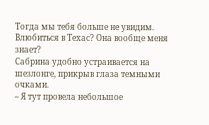Тогда мы тебя больше не увидим.
Влюбиться в Техас? Она вообще меня знает?
Сабрина удобно устраивается на шезлонге, прикрыв глаза темными очками.
– Я тут провела небольшое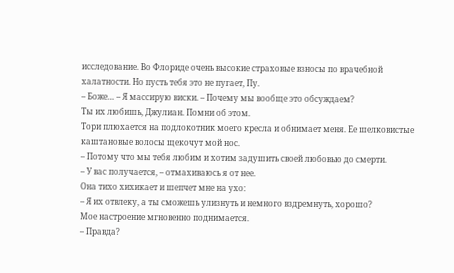исследование. Во Флориде очень высокие страховые взносы по врачебной халатности. Но пусть тебя это не пугает, Пу.
– Боже… – Я массирую виски. – Почему мы вообще это обсуждаем?
Ты их любишь, Джулиан. Помни об этом.
Тори плюхается на подлокотник моего кресла и обнимает меня. Ее шелковистые каштановые волосы щекочут мой нос.
– Потому что мы тебя любим и хотим задушить своей любовью до смерти.
– У вас получается, – отмахиваюсь я от нее.
Она тихо хихикает и шепчет мне на ухо:
– Я их отвлеку, а ты сможешь улизнуть и немного вздремнуть, хорошо?
Мое настроение мгновенно поднимается.
– Правда?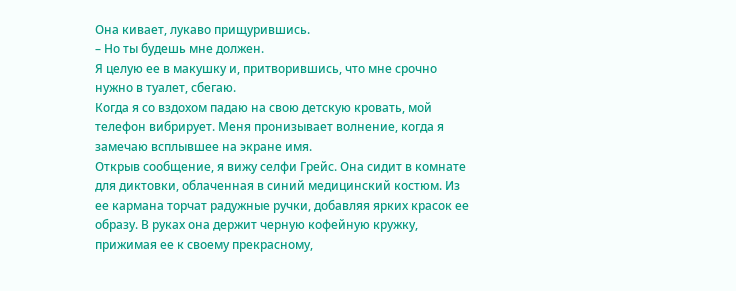Она кивает, лукаво прищурившись.
– Но ты будешь мне должен.
Я целую ее в макушку и, притворившись, что мне срочно нужно в туалет, сбегаю.
Когда я со вздохом падаю на свою детскую кровать, мой телефон вибрирует. Меня пронизывает волнение, когда я замечаю всплывшее на экране имя.
Открыв сообщение, я вижу селфи Грейс. Она сидит в комнате для диктовки, облаченная в синий медицинский костюм. Из ее кармана торчат радужные ручки, добавляя ярких красок ее образу. В руках она держит черную кофейную кружку, прижимая ее к своему прекрасному,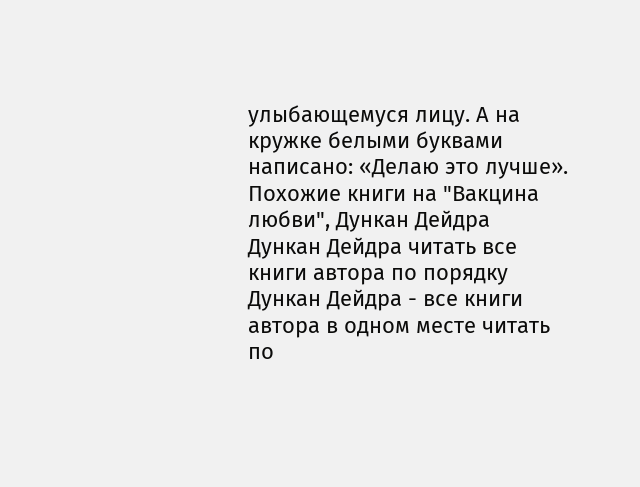улыбающемуся лицу. А на кружке белыми буквами написано: «Делаю это лучше».
Похожие книги на "Вакцина любви", Дункан Дейдра
Дункан Дейдра читать все книги автора по порядку
Дункан Дейдра - все книги автора в одном месте читать по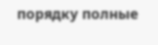порядку полные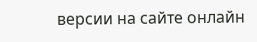версии на сайте онлайн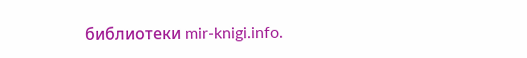библиотеки mir-knigi.info.